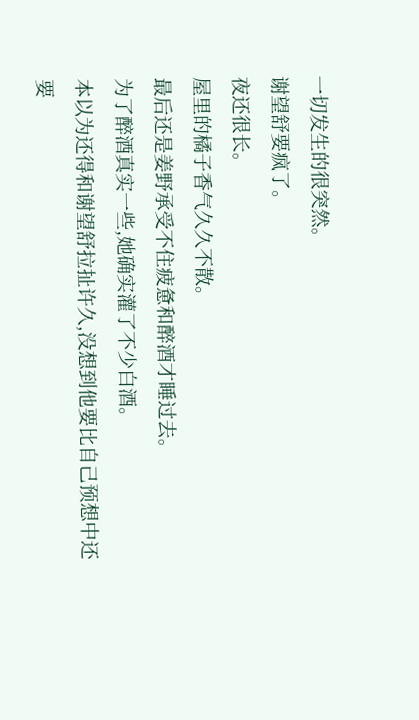一切发生的很突然。
谢望舒要疯了。
夜还很长。
屋里的橘子香气久久不散。
最后还是姜野承受不住疲惫和醉酒才睡过去。
为了醉酒真实一些,她确实灌了不少白酒。
本以为还得和谢望舒拉扯许久,没想到他要比自己预想中还要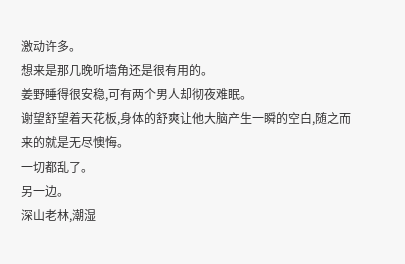激动许多。
想来是那几晚听墙角还是很有用的。
姜野睡得很安稳,可有两个男人却彻夜难眠。
谢望舒望着天花板,身体的舒爽让他大脑产生一瞬的空白,随之而来的就是无尽懊悔。
一切都乱了。
另一边。
深山老林,潮湿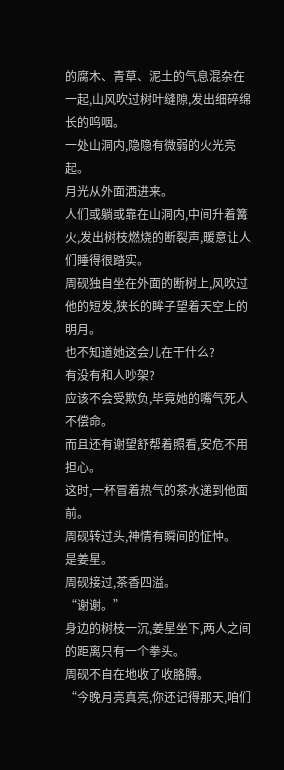的腐木、青草、泥土的气息混杂在一起,山风吹过树叶缝隙,发出细碎绵长的呜咽。
一处山洞内,隐隐有微弱的火光亮起。
月光从外面洒进来。
人们或躺或靠在山洞内,中间升着篝火,发出树枝燃烧的断裂声,暖意让人们睡得很踏实。
周砚独自坐在外面的断树上,风吹过他的短发,狭长的眸子望着天空上的明月。
也不知道她这会儿在干什么?
有没有和人吵架?
应该不会受欺负,毕竟她的嘴气死人不偿命。
而且还有谢望舒帮着照看,安危不用担心。
这时,一杯冒着热气的茶水递到他面前。
周砚转过头,神情有瞬间的怔忡。
是姜星。
周砚接过,茶香四溢。
“谢谢。”
身边的树枝一沉,姜星坐下,两人之间的距离只有一个拳头。
周砚不自在地收了收胳膊。
“今晚月亮真亮,你还记得那天,咱们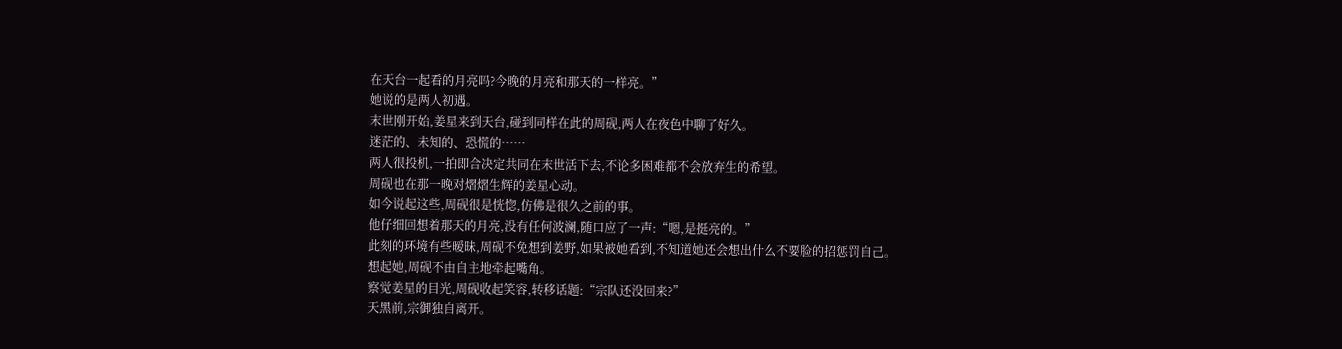在天台一起看的月亮吗?今晚的月亮和那天的一样亮。”
她说的是两人初遇。
末世刚开始,姜星来到天台,碰到同样在此的周砚,两人在夜色中聊了好久。
迷茫的、未知的、恐慌的……
两人很投机,一拍即合决定共同在末世活下去,不论多困难都不会放弃生的希望。
周砚也在那一晚对熠熠生辉的姜星心动。
如今说起这些,周砚很是恍惚,仿佛是很久之前的事。
他仔细回想着那天的月亮,没有任何波澜,随口应了一声:“嗯,是挺亮的。”
此刻的环境有些暧昧,周砚不免想到姜野,如果被她看到,不知道她还会想出什么不要脸的招惩罚自己。
想起她,周砚不由自主地牵起嘴角。
察觉姜星的目光,周砚收起笑容,转移话题:“宗队还没回来?”
天黑前,宗御独自离开。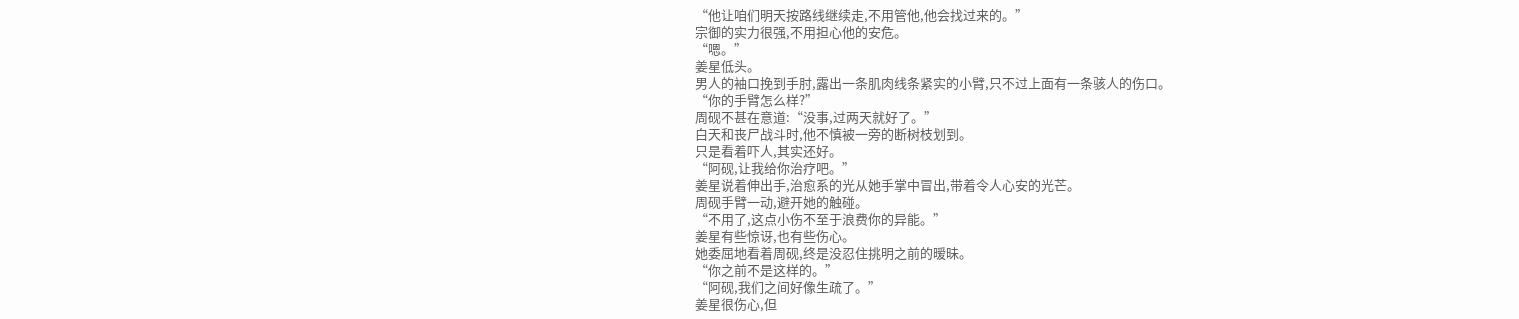“他让咱们明天按路线继续走,不用管他,他会找过来的。”
宗御的实力很强,不用担心他的安危。
“嗯。”
姜星低头。
男人的袖口挽到手肘,露出一条肌肉线条紧实的小臂,只不过上面有一条骇人的伤口。
“你的手臂怎么样?”
周砚不甚在意道:“没事,过两天就好了。”
白天和丧尸战斗时,他不慎被一旁的断树枝划到。
只是看着吓人,其实还好。
“阿砚,让我给你治疗吧。”
姜星说着伸出手,治愈系的光从她手掌中冒出,带着令人心安的光芒。
周砚手臂一动,避开她的触碰。
“不用了,这点小伤不至于浪费你的异能。”
姜星有些惊讶,也有些伤心。
她委屈地看着周砚,终是没忍住挑明之前的暧昧。
“你之前不是这样的。”
“阿砚,我们之间好像生疏了。”
姜星很伤心,但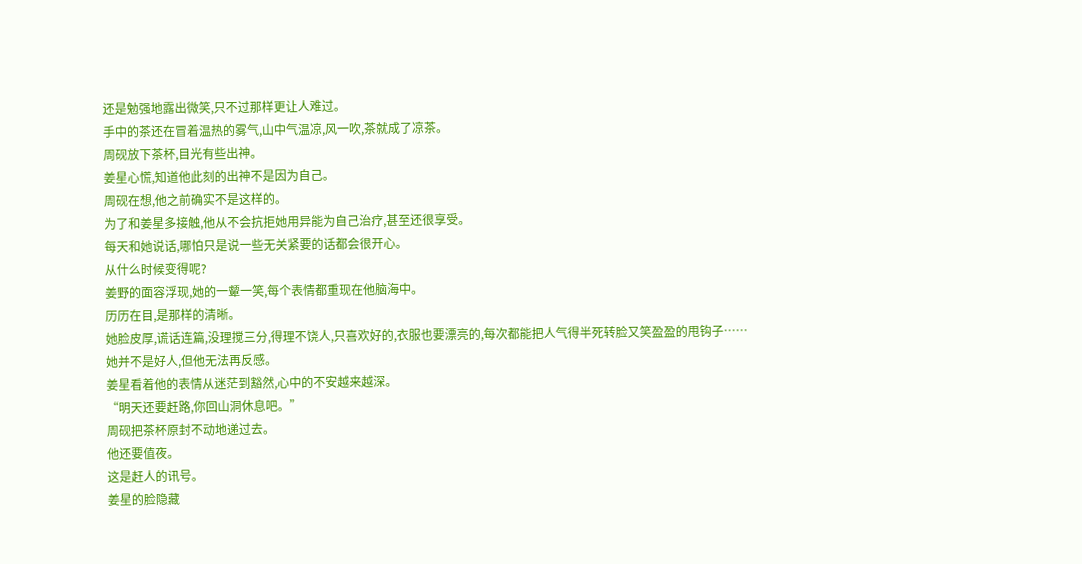还是勉强地露出微笑,只不过那样更让人难过。
手中的茶还在冒着温热的雾气,山中气温凉,风一吹,茶就成了凉茶。
周砚放下茶杯,目光有些出神。
姜星心慌,知道他此刻的出神不是因为自己。
周砚在想,他之前确实不是这样的。
为了和姜星多接触,他从不会抗拒她用异能为自己治疗,甚至还很享受。
每天和她说话,哪怕只是说一些无关紧要的话都会很开心。
从什么时候变得呢?
姜野的面容浮现,她的一颦一笑,每个表情都重现在他脑海中。
历历在目,是那样的清晰。
她脸皮厚,谎话连篇,没理搅三分,得理不饶人,只喜欢好的,衣服也要漂亮的,每次都能把人气得半死转脸又笑盈盈的甩钩子……
她并不是好人,但他无法再反感。
姜星看着他的表情从迷茫到豁然,心中的不安越来越深。
“明天还要赶路,你回山洞休息吧。”
周砚把茶杯原封不动地递过去。
他还要值夜。
这是赶人的讯号。
姜星的脸隐藏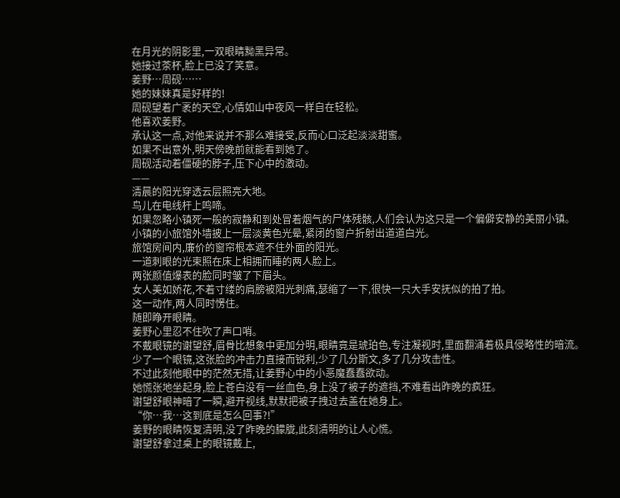在月光的阴影里,一双眼睛黝黑异常。
她接过茶杯,脸上已没了笑意。
姜野…周砚……
她的妹妹真是好样的!
周砚望着广袤的天空,心情如山中夜风一样自在轻松。
他喜欢姜野。
承认这一点,对他来说并不那么难接受,反而心口泛起淡淡甜蜜。
如果不出意外,明天傍晚前就能看到她了。
周砚活动着僵硬的脖子,压下心中的激动。
——
清晨的阳光穿透云层照亮大地。
鸟儿在电线杆上鸣啼。
如果忽略小镇死一般的寂静和到处冒着烟气的尸体残骸,人们会认为这只是一个偏僻安静的美丽小镇。
小镇的小旅馆外墙披上一层淡黄色光晕,紧闭的窗户折射出道道白光。
旅馆房间内,廉价的窗帘根本遮不住外面的阳光。
一道刺眼的光束照在床上相拥而睡的两人脸上。
两张颜值爆表的脸同时皱了下眉头。
女人美如娇花,不着寸缕的肩膀被阳光刺痛,瑟缩了一下,很快一只大手安抚似的拍了拍。
这一动作,两人同时愣住。
随即睁开眼睛。
姜野心里忍不住吹了声口哨。
不戴眼镜的谢望舒,眉骨比想象中更加分明,眼睛竟是琥珀色,专注凝视时,里面翻涌着极具侵略性的暗流。
少了一个眼镜,这张脸的冲击力直接而锐利,少了几分斯文,多了几分攻击性。
不过此刻他眼中的茫然无措,让姜野心中的小恶魔蠢蠢欲动。
她慌张地坐起身,脸上苍白没有一丝血色,身上没了被子的遮挡,不难看出昨晚的疯狂。
谢望舒眼神暗了一瞬,避开视线,默默把被子拽过去盖在她身上。
“你…我…这到底是怎么回事?!”
姜野的眼睛恢复清明,没了昨晚的朦胧,此刻清明的让人心慌。
谢望舒拿过桌上的眼镜戴上,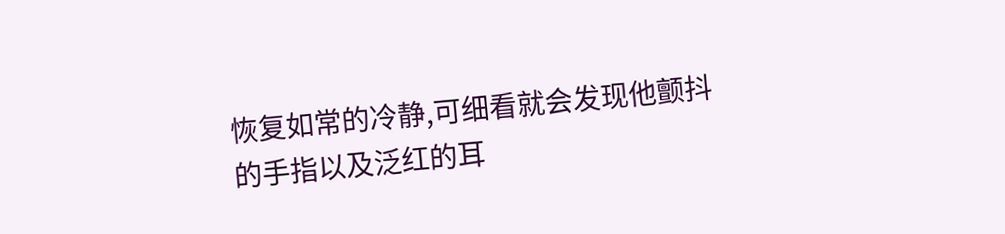恢复如常的冷静,可细看就会发现他颤抖的手指以及泛红的耳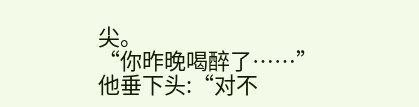尖。
“你昨晚喝醉了……”
他垂下头:“对不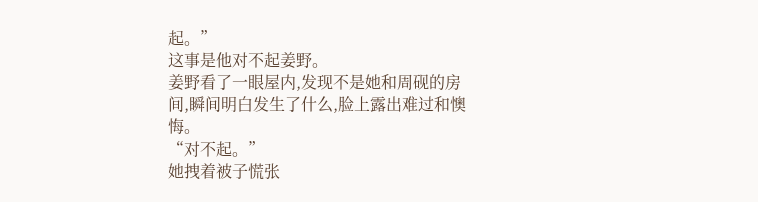起。”
这事是他对不起姜野。
姜野看了一眼屋内,发现不是她和周砚的房间,瞬间明白发生了什么,脸上露出难过和懊悔。
“对不起。”
她拽着被子慌张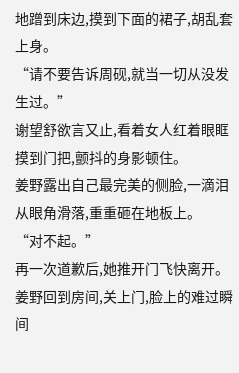地蹭到床边,摸到下面的裙子,胡乱套上身。
“请不要告诉周砚,就当一切从没发生过。”
谢望舒欲言又止,看着女人红着眼眶摸到门把,颤抖的身影顿住。
姜野露出自己最完美的侧脸,一滴泪从眼角滑落,重重砸在地板上。
“对不起。”
再一次道歉后,她推开门飞快离开。
姜野回到房间,关上门,脸上的难过瞬间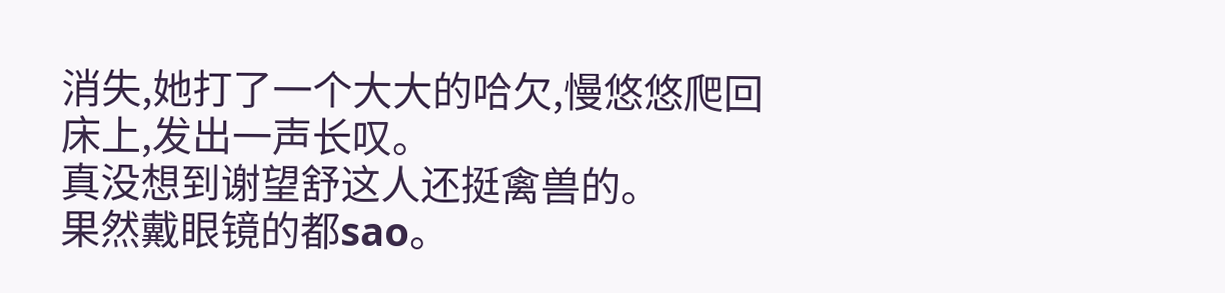消失,她打了一个大大的哈欠,慢悠悠爬回床上,发出一声长叹。
真没想到谢望舒这人还挺禽兽的。
果然戴眼镜的都sao。